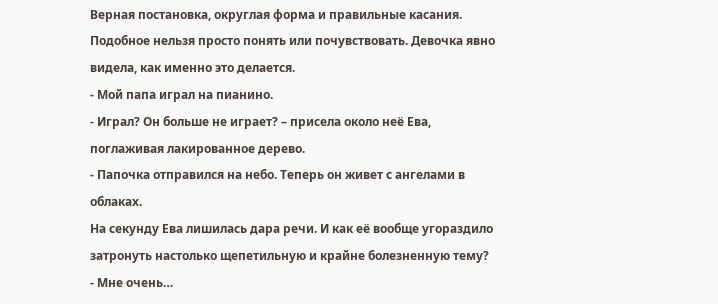Верная постановка, округлая форма и правильные касания. Подобное нельзя просто понять или почувствовать. Девочка явно видела, как именно это делается.
- Мой папа играл на пианино.
- Играл? Он больше не играет? – присела около неё Ева, поглаживая лакированное дерево.
- Папочка отправился на небо. Теперь он живет с ангелами в облаках.
На секунду Ева лишилась дара речи. И как её вообще угораздило затронуть настолько щепетильную и крайне болезненную тему?
- Мне очень…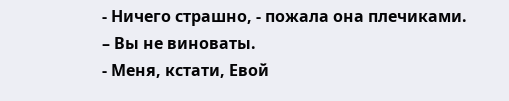- Ничего страшно, - пожала она плечиками. – Вы не виноваты.
- Меня, кстати, Евой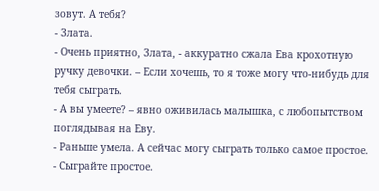зовут. А тебя?
- Злата.
- Очень приятно, Злата, - аккуратно сжала Ева крохотную ручку девочки. – Если хочешь, то я тоже могу что-нибудь для тебя сыграть.
- А вы умеете? – явно оживилась малышка, с любопытством поглядывая на Еву.
- Раньше умела. А сейчас могу сыграть только самое простое.
- Сыграйте простое.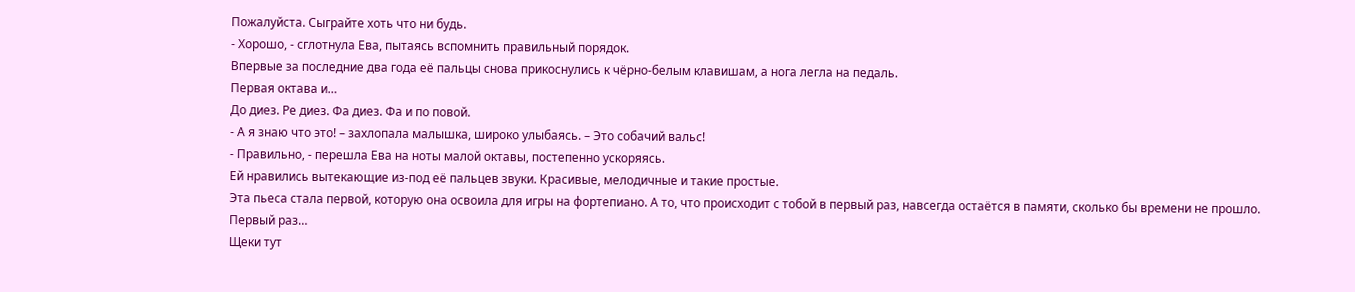Пожалуйста. Сыграйте хоть что ни будь.
- Хорошо, - сглотнула Ева, пытаясь вспомнить правильный порядок.
Впервые за последние два года её пальцы снова прикоснулись к чёрно-белым клавишам, а нога легла на педаль.
Первая октава и…
До диез. Ре диез. Фа диез. Фа и по повой.
- А я знаю что это! – захлопала малышка, широко улыбаясь. – Это собачий вальс!
- Правильно, - перешла Ева на ноты малой октавы, постепенно ускоряясь.
Ей нравились вытекающие из-под её пальцев звуки. Красивые, мелодичные и такие простые.
Эта пьеса стала первой, которую она освоила для игры на фортепиано. А то, что происходит с тобой в первый раз, навсегда остаётся в памяти, сколько бы времени не прошло.
Первый раз…
Щеки тут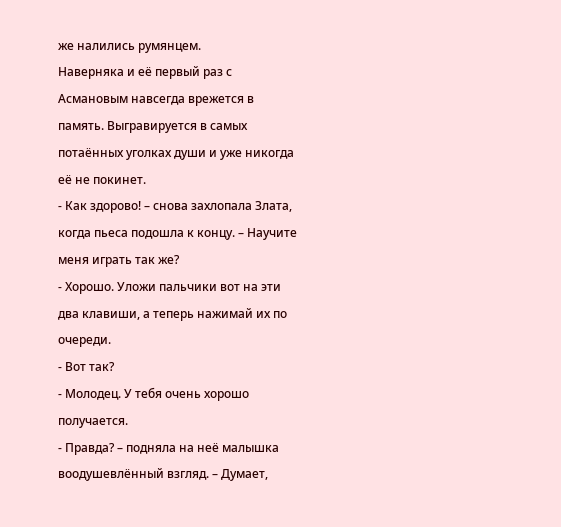же налились румянцем.
Наверняка и её первый раз с Асмановым навсегда врежется в память. Выгравируется в самых потаённых уголках души и уже никогда её не покинет.
- Как здорово! – снова захлопала Злата, когда пьеса подошла к концу. – Научите меня играть так же?
- Хорошо. Уложи пальчики вот на эти два клавиши, а теперь нажимай их по очереди.
- Вот так?
- Молодец. У тебя очень хорошо получается.
- Правда? – подняла на неё малышка воодушевлённый взгляд. – Думает,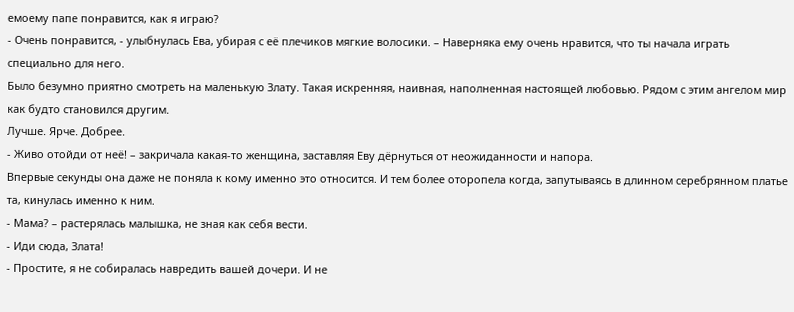емоему папе понравится, как я играю?
- Очень понравится, - улыбнулась Ева, убирая с её плечиков мягкие волосики. – Наверняка ему очень нравится, что ты начала играть специально для него.
Было безумно приятно смотреть на маленькую Злату. Такая искренняя, наивная, наполненная настоящей любовью. Рядом с этим ангелом мир как будто становился другим.
Лучше. Ярче. Добрее.
- Живо отойди от неё! – закричала какая-то женщина, заставляя Еву дёрнуться от неожиданности и напора.
Впервые секунды она даже не поняла к кому именно это относится. И тем более оторопела когда, запутываясь в длинном серебрянном платье та, кинулась именно к ним.
- Мама? – растерялась малышка, не зная как себя вести.
- Иди сюда, Злата!
- Простите, я не собиралась навредить вашей дочери. И не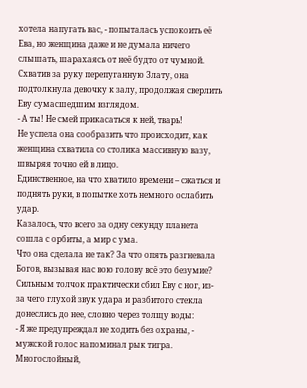хотела напугать вас, - попыталась успокоить её Ева, но женщина даже и не думала ничего слышать, шарахаясь от неё будто от чумной.
Схватив за руку перепуганную Злату, она подтолкнула девочку к залу, продолжая сверлить Еву сумасшедшим взглядом.
- А ты! Не смей прикасаться к ней, тварь!
Не успела она сообразить что происходит, как женщина схватила со столика массивную вазу, швыряя точно ей в лицо.
Единственное, на что хватило времени – сжаться и поднять руки, в попытке хоть немного ослабить удар.
Казалось, что всего за одну секунду планета сошла с орбиты, а мир с ума.
Что она сделала не так? За что опять разгневала Богов, вызывая нас вою голову всё это безумие?
Сильным толчок практически сбил Еву с ног, из-за чего глухой звук удара и разбитого стекла донеслись до нее, словно через толщу воды:
- Я же предупреждал не ходить без охраны, - мужской голос напоминал рык тигра. Многослойный,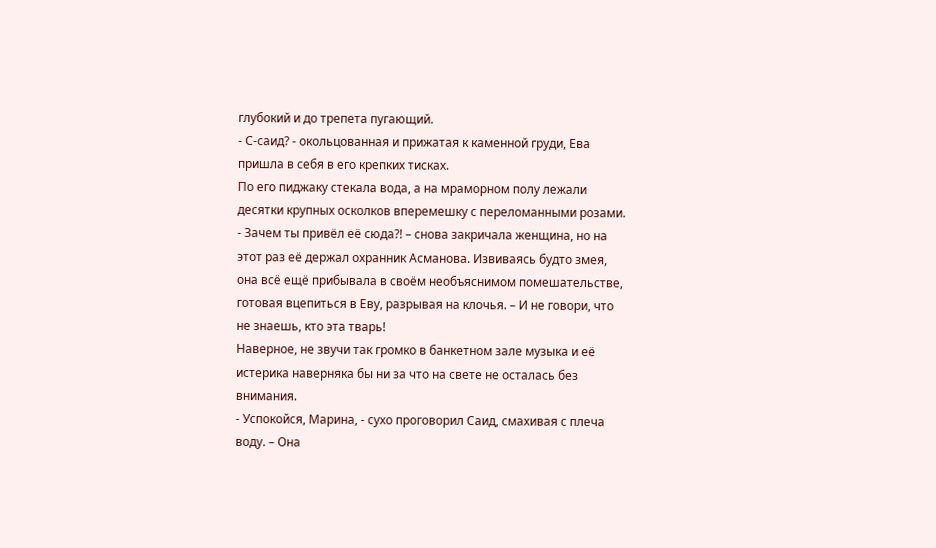глубокий и до трепета пугающий.
- С-саид? - окольцованная и прижатая к каменной груди, Ева пришла в себя в его крепких тисках.
По его пиджаку стекала вода, а на мраморном полу лежали десятки крупных осколков вперемешку с переломанными розами.
- Зачем ты привёл её сюда?! – снова закричала женщина, но на этот раз её держал охранник Асманова. Извиваясь будто змея, она всё ещё прибывала в своём необъяснимом помешательстве, готовая вцепиться в Еву, разрывая на клочья. – И не говори, что не знаешь, кто эта тварь!
Наверное, не звучи так громко в банкетном зале музыка и её истерика наверняка бы ни за что на свете не осталась без внимания.
- Успокойся, Марина, - сухо проговорил Саид, смахивая с плеча воду. – Она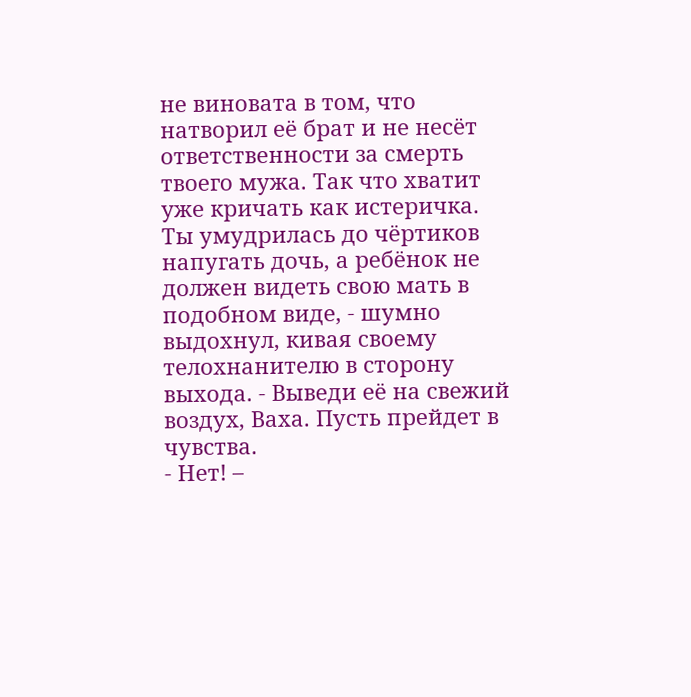не виновата в том, что натворил её брат и не несёт ответственности за смерть твоего мужа. Так что хватит уже кричать как истеричка. Ты умудрилась до чёртиков напугать дочь, а ребёнок не должен видеть свою мать в подобном виде, - шумно выдохнул, кивая своему телохнанителю в сторону выхода. - Выведи её на свежий воздух, Ваха. Пусть прейдет в чувства.
- Нет! –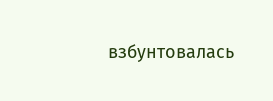взбунтовалась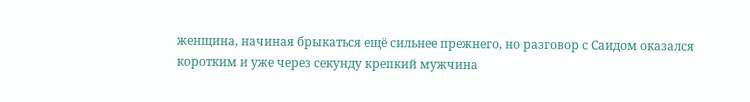женщина, начиная брыкаться ещё сильнее прежнего, но разговор с Саидом оказался коротким и уже через секунду крепкий мужчина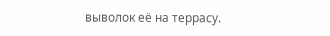выволок её на террасу.